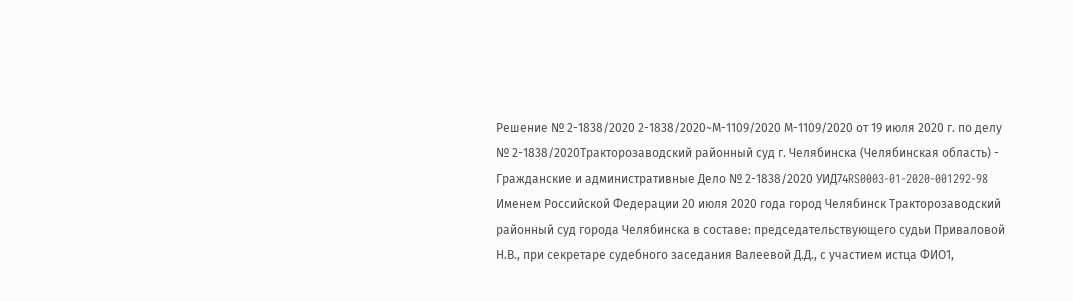Решение № 2-1838/2020 2-1838/2020~М-1109/2020 М-1109/2020 от 19 июля 2020 г. по делу № 2-1838/2020Тракторозаводский районный суд г. Челябинска (Челябинская область) - Гражданские и административные Дело № 2-1838/2020 УИД74RS0003-01-2020-001292-98 Именем Российской Федерации 20 июля 2020 года город Челябинск Тракторозаводский районный суд города Челябинска в составе: председательствующего судьи Приваловой Н.В., при секретаре судебного заседания Валеевой Д.Д., с участием истца ФИО1,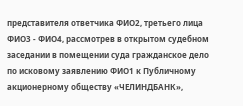представителя ответчика ФИО2, третьего лица ФИО3 - ФИО4, рассмотрев в открытом судебном заседании в помещении суда гражданское дело по исковому заявлению ФИО1 к Публичному акционерному обществу «ЧЕЛИНДБАНК»,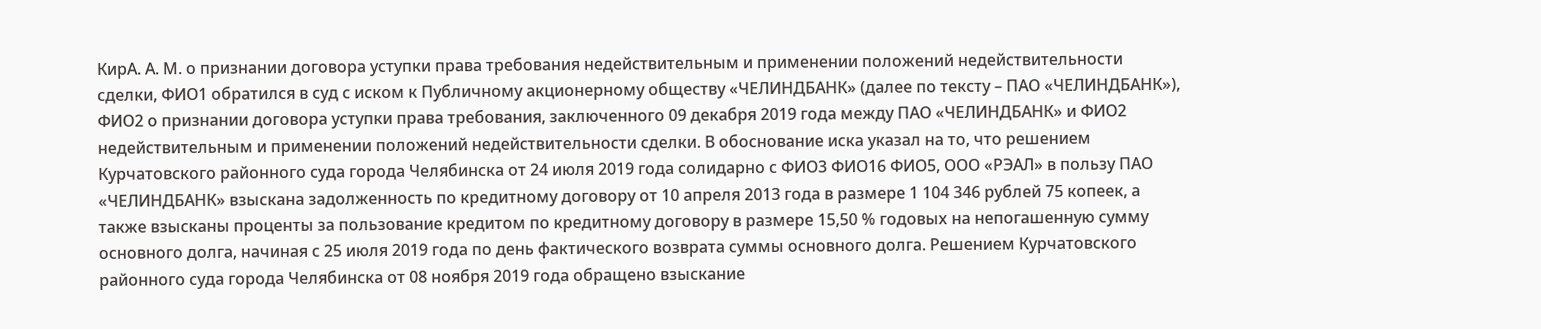КирА. А. М. о признании договора уступки права требования недействительным и применении положений недействительности сделки, ФИО1 обратился в суд с иском к Публичному акционерному обществу «ЧЕЛИНДБАНК» (далее по тексту – ПАО «ЧЕЛИНДБАНК»), ФИО2 о признании договора уступки права требования, заключенного 09 декабря 2019 года между ПАО «ЧЕЛИНДБАНК» и ФИО2 недействительным и применении положений недействительности сделки. В обоснование иска указал на то, что решением Курчатовского районного суда города Челябинска от 24 июля 2019 года солидарно с ФИО3 ФИО16 ФИО5, ООО «РЭАЛ» в пользу ПАО «ЧЕЛИНДБАНК» взыскана задолженность по кредитному договору от 10 апреля 2013 года в размере 1 104 346 рублей 75 копеек, а также взысканы проценты за пользование кредитом по кредитному договору в размере 15,50 % годовых на непогашенную сумму основного долга, начиная с 25 июля 2019 года по день фактического возврата суммы основного долга. Решением Курчатовского районного суда города Челябинска от 08 ноября 2019 года обращено взыскание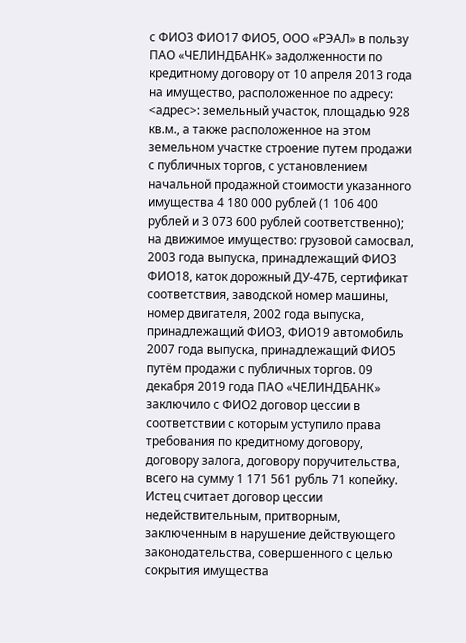с ФИО3 ФИО17 ФИО5, ООО «РЭАЛ» в пользу ПАО «ЧЕЛИНДБАНК» задолженности по кредитному договору от 10 апреля 2013 года на имущество, расположенное по адресу: <адрес>: земельный участок, площадью 928 кв.м., а также расположенное на этом земельном участке строение путем продажи с публичных торгов, с установлением начальной продажной стоимости указанного имущества 4 180 000 рублей (1 106 400 рублей и 3 073 600 рублей соответственно); на движимое имущество: грузовой самосвал, 2003 года выпуска, принадлежащий ФИО3 ФИО18, каток дорожный ДУ-47Б, сертификат соответствия, заводской номер машины, номер двигателя, 2002 года выпуска, принадлежащий ФИО3, ФИО19 автомобиль 2007 года выпуска, принадлежащий ФИО5 путём продажи с публичных торгов. 09 декабря 2019 года ПАО «ЧЕЛИНДБАНК» заключило с ФИО2 договор цессии в соответствии с которым уступило права требования по кредитному договору, договору залога, договору поручительства, всего на сумму 1 171 561 рубль 71 копейку. Истец считает договор цессии недействительным, притворным, заключенным в нарушение действующего законодательства, совершенного с целью сокрытия имущества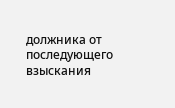должника от последующего взыскания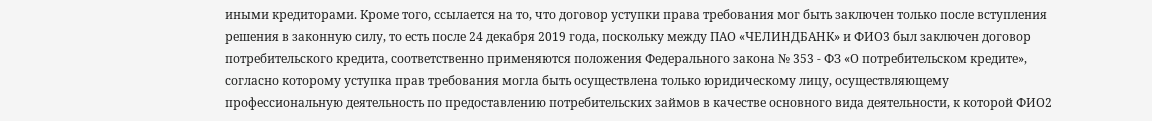иными кредиторами. Кроме того, ссылается на то, что договор уступки права требования мог быть заключен только после вступления решения в законную силу, то есть после 24 декабря 2019 года, поскольку между ПАО «ЧЕЛИНДБАНК» и ФИО3 был заключен договор потребительского кредита, соответственно применяются положения Федерального закона № 353 - ФЗ «О потребительском кредите», согласно которому уступка прав требования могла быть осуществлена только юридическому лицу, осуществляющему профессиональную деятельность по предоставлению потребительских займов в качестве основного вида деятельности, к которой ФИО2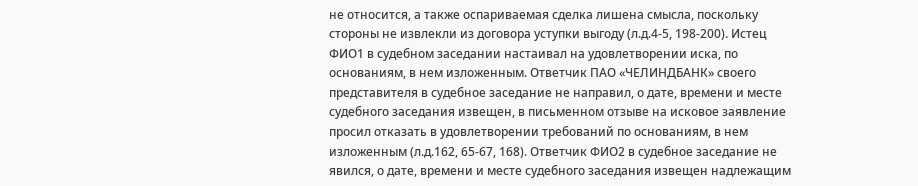не относится, а также оспариваемая сделка лишена смысла, поскольку стороны не извлекли из договора уступки выгоду (л.д.4-5, 198-200). Истец ФИО1 в судебном заседании настаивал на удовлетворении иска, по основаниям, в нем изложенным. Ответчик ПАО «ЧЕЛИНДБАНК» своего представителя в судебное заседание не направил, о дате, времени и месте судебного заседания извещен, в письменном отзыве на исковое заявление просил отказать в удовлетворении требований по основаниям, в нем изложенным (л.д.162, 65-67, 168). Ответчик ФИО2 в судебное заседание не явился, о дате, времени и месте судебного заседания извещен надлежащим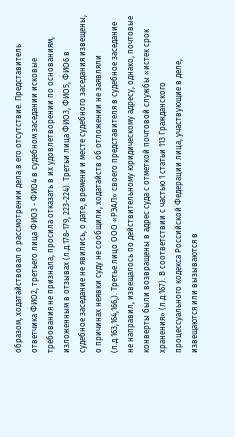образом, ходатайствовал о рассмотрении дела в его отсутствие. Представитель ответчика ФИО2, третьего лица ФИО3 - ФИО4 в судебном заседании исковые требования не признала, просила отказать в их удовлетворении по основаниям, изложенным в отзывах (л.д.178-179, 223-224). Третьи лица ФИО3, ФИО5, ФИО6 в судебное заседание не явились, о дате, времени и месте судебного заседания извещены, о причинах неявки суду не сообщили, ходатайств об отложении не заявляли (л.д.163,164,166,). Третье лицо ООО «РЭАЛ» своего представителя в судебное заседание не направил, извещалось по действительному юридическому адресу, однако, почтовые конверты были возвращены в адрес суда с отметкой почтовой службы «истек срок хранения» (л.д.167). В соответствии с частью 1 статьи 113 Гражданского процессуального кодекса Российской Федерации лица, участвующие в деле, извещаются или вызываются в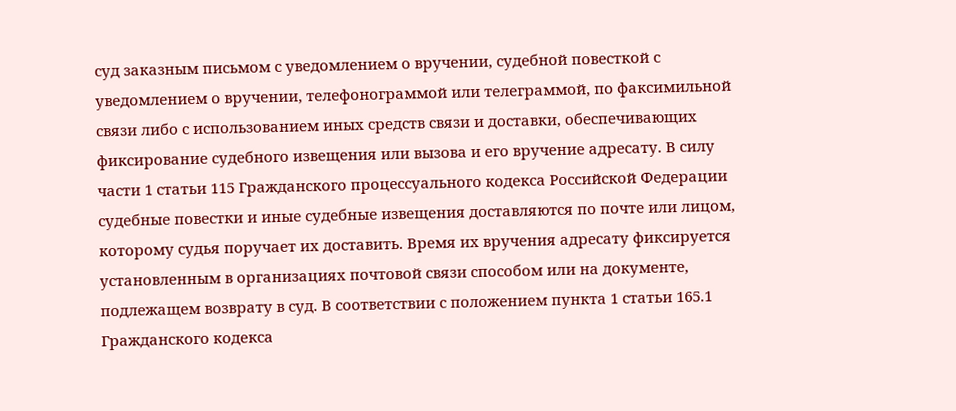суд заказным письмом с уведомлением о вручении, судебной повесткой с уведомлением о вручении, телефонограммой или телеграммой, по факсимильной связи либо с использованием иных средств связи и доставки, обеспечивающих фиксирование судебного извещения или вызова и его вручение адресату. В силу части 1 статьи 115 Гражданского процессуального кодекса Российской Федерации судебные повестки и иные судебные извещения доставляются по почте или лицом, которому судья поручает их доставить. Время их вручения адресату фиксируется установленным в организациях почтовой связи способом или на документе, подлежащем возврату в суд. В соответствии с положением пункта 1 статьи 165.1 Гражданского кодекса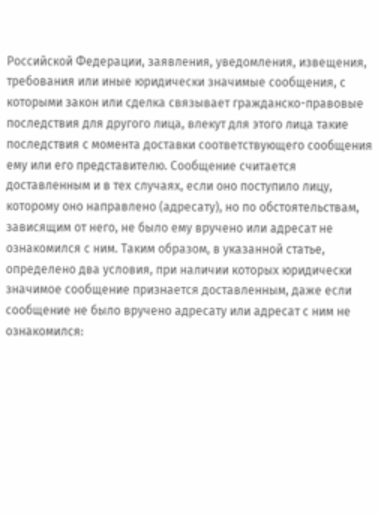Российской Федерации, заявления, уведомления, извещения, требования или иные юридически значимые сообщения, с которыми закон или сделка связывает гражданско-правовые последствия для другого лица, влекут для этого лица такие последствия с момента доставки соответствующего сообщения ему или его представителю. Сообщение считается доставленным и в тех случаях, если оно поступило лицу, которому оно направлено (адресату), но по обстоятельствам, зависящим от него, не было ему вручено или адресат не ознакомился с ним. Таким образом, в указанной статье, определено два условия, при наличии которых юридически значимое сообщение признается доставленным, даже если сообщение не было вручено адресату или адресат с ним не ознакомился: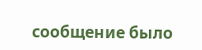сообщение было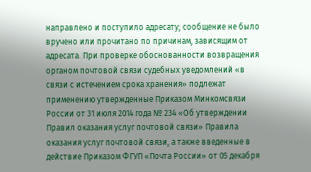направлено и поступило адресату; сообщение не было вручено или прочитано по причинам, зависящим от адресата. При проверке обоснованности возвращения органом почтовой связи судебных уведомлений «в связи с истечением срока хранения» подлежат применению утвержденные Приказом Минкомсвязи России от 31 июля 2014 года № 234 «Об утверждении Правил оказания услуг почтовой связи» Правила оказания услуг почтовой связи, а также введенные в действие Приказом ФГУП «Почта России» от 05 декабря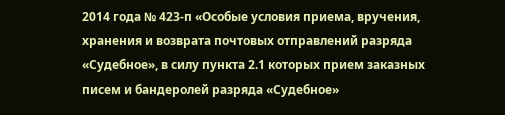2014 года № 423-п «Особые условия приема, вручения, хранения и возврата почтовых отправлений разряда «Судебное», в силу пункта 2.1 которых прием заказных писем и бандеролей разряда «Судебное»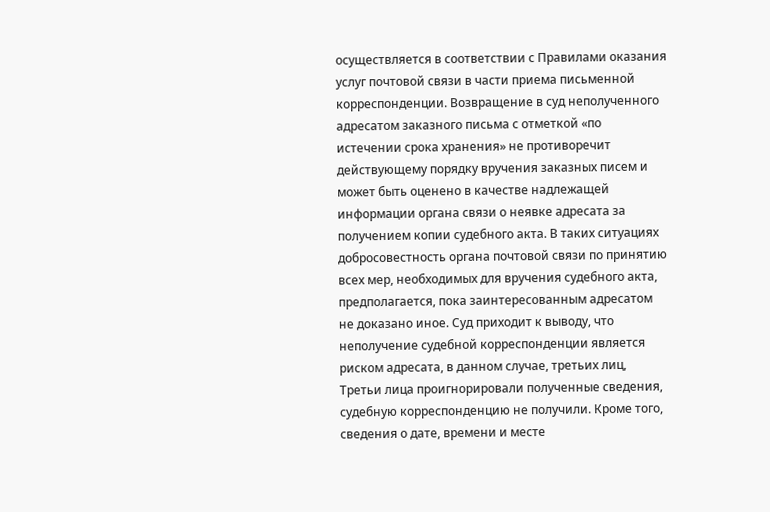осуществляется в соответствии с Правилами оказания услуг почтовой связи в части приема письменной корреспонденции. Возвращение в суд неполученного адресатом заказного письма с отметкой «по истечении срока хранения» не противоречит действующему порядку вручения заказных писем и может быть оценено в качестве надлежащей информации органа связи о неявке адресата за получением копии судебного акта. В таких ситуациях добросовестность органа почтовой связи по принятию всех мер, необходимых для вручения судебного акта, предполагается, пока заинтересованным адресатом не доказано иное. Суд приходит к выводу, что неполучение судебной корреспонденции является риском адресата, в данном случае, третьих лиц, Третьи лица проигнорировали полученные сведения, судебную корреспонденцию не получили. Кроме того, сведения о дате, времени и месте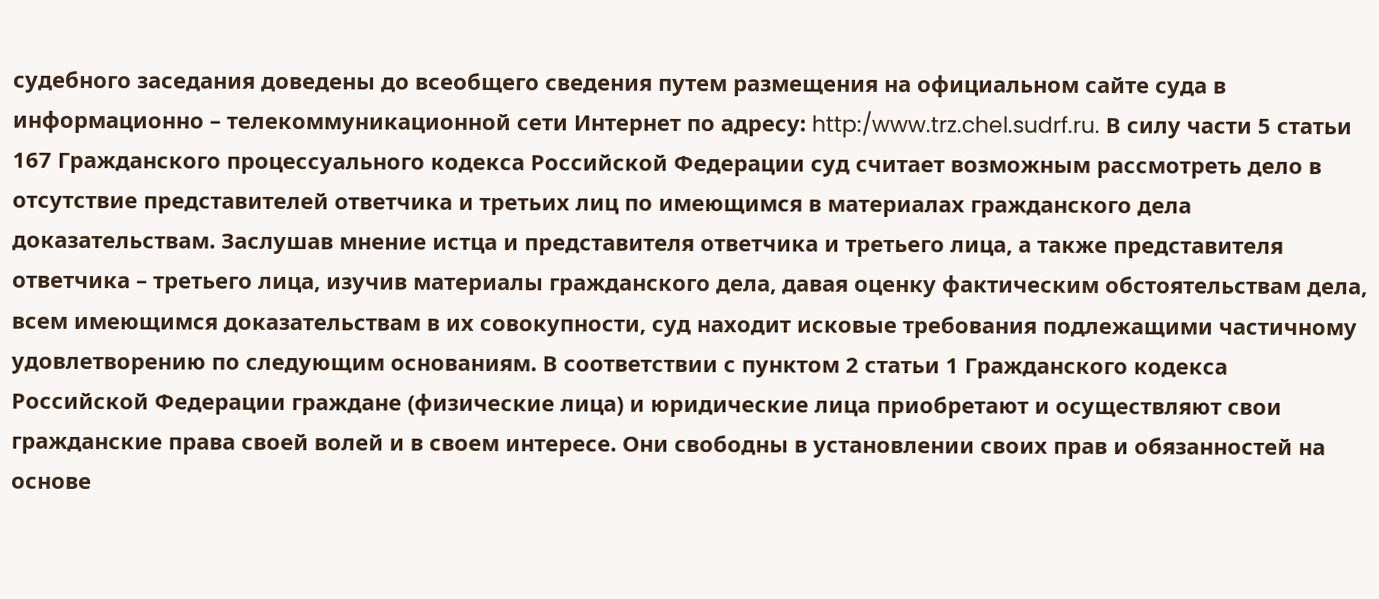судебного заседания доведены до всеобщего сведения путем размещения на официальном сайте суда в информационно – телекоммуникационной сети Интернет по адресу: http:/www.trz.chel.sudrf.ru. В силу части 5 статьи 167 Гражданского процессуального кодекса Российской Федерации суд считает возможным рассмотреть дело в отсутствие представителей ответчика и третьих лиц по имеющимся в материалах гражданского дела доказательствам. Заслушав мнение истца и представителя ответчика и третьего лица, а также представителя ответчика – третьего лица, изучив материалы гражданского дела, давая оценку фактическим обстоятельствам дела, всем имеющимся доказательствам в их совокупности, суд находит исковые требования подлежащими частичному удовлетворению по следующим основаниям. В соответствии с пунктом 2 статьи 1 Гражданского кодекса Российской Федерации граждане (физические лица) и юридические лица приобретают и осуществляют свои гражданские права своей волей и в своем интересе. Они свободны в установлении своих прав и обязанностей на основе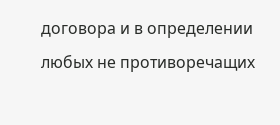договора и в определении любых не противоречащих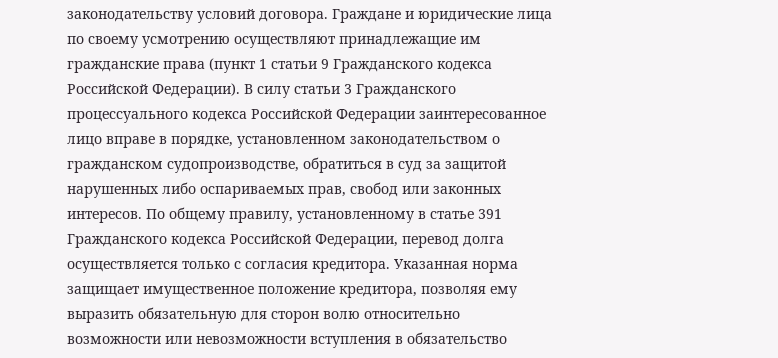законодательству условий договора. Граждане и юридические лица по своему усмотрению осуществляют принадлежащие им гражданские права (пункт 1 статьи 9 Гражданского кодекса Российской Федерации). В силу статьи 3 Гражданского процессуального кодекса Российской Федерации заинтересованное лицо вправе в порядке, установленном законодательством о гражданском судопроизводстве, обратиться в суд за защитой нарушенных либо оспариваемых прав, свобод или законных интересов. По общему правилу, установленному в статье 391 Гражданского кодекса Российской Федерации, перевод долга осуществляется только с согласия кредитора. Указанная норма защищает имущественное положение кредитора, позволяя ему выразить обязательную для сторон волю относительно возможности или невозможности вступления в обязательство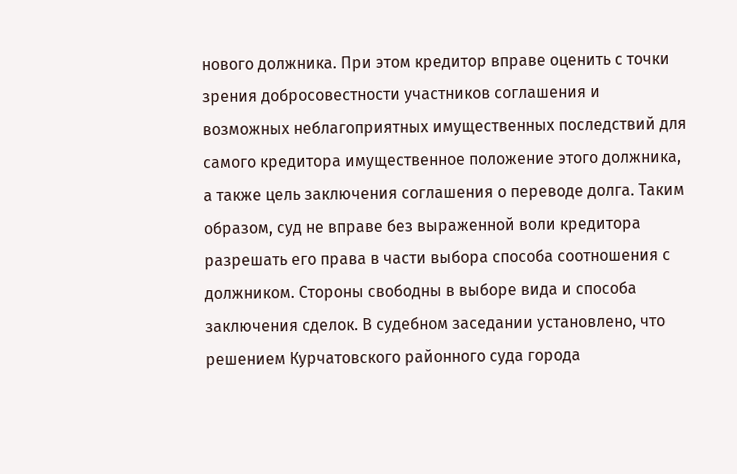нового должника. При этом кредитор вправе оценить с точки зрения добросовестности участников соглашения и возможных неблагоприятных имущественных последствий для самого кредитора имущественное положение этого должника, а также цель заключения соглашения о переводе долга. Таким образом, суд не вправе без выраженной воли кредитора разрешать его права в части выбора способа соотношения с должником. Стороны свободны в выборе вида и способа заключения сделок. В судебном заседании установлено, что решением Курчатовского районного суда города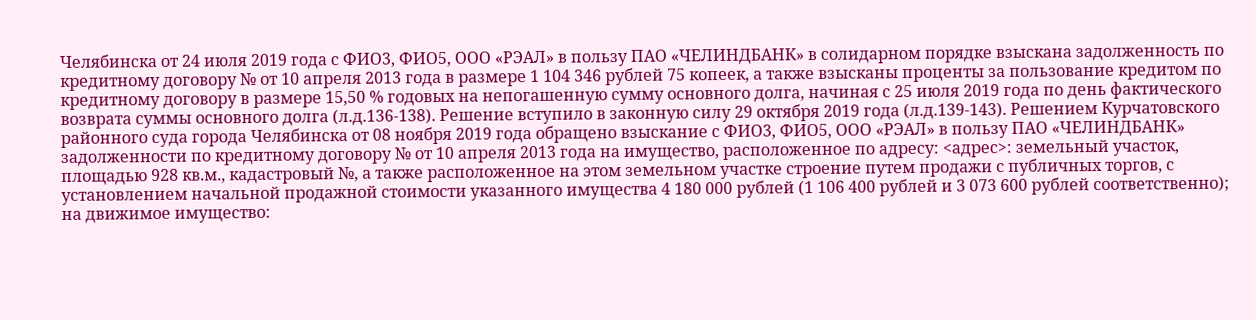Челябинска от 24 июля 2019 года с ФИО3, ФИО5, ООО «РЭАЛ» в пользу ПАО «ЧЕЛИНДБАНК» в солидарном порядке взыскана задолженность по кредитному договору № от 10 апреля 2013 года в размере 1 104 346 рублей 75 копеек, а также взысканы проценты за пользование кредитом по кредитному договору в размере 15,50 % годовых на непогашенную сумму основного долга, начиная с 25 июля 2019 года по день фактического возврата суммы основного долга (л.д.136-138). Решение вступило в законную силу 29 октября 2019 года (л.д.139-143). Решением Курчатовского районного суда города Челябинска от 08 ноября 2019 года обращено взыскание с ФИО3, ФИО5, ООО «РЭАЛ» в пользу ПАО «ЧЕЛИНДБАНК» задолженности по кредитному договору № от 10 апреля 2013 года на имущество, расположенное по адресу: <адрес>: земельный участок, площадью 928 кв.м., кадастровый №, а также расположенное на этом земельном участке строение путем продажи с публичных торгов, с установлением начальной продажной стоимости указанного имущества 4 180 000 рублей (1 106 400 рублей и 3 073 600 рублей соответственно); на движимое имущество: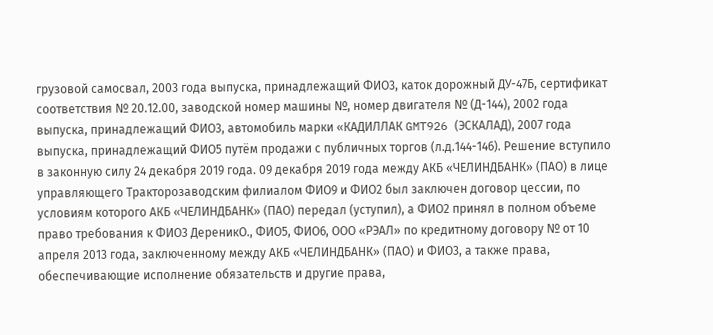грузовой самосвал, 2003 года выпуска, принадлежащий ФИО3, каток дорожный ДУ-47Б, сертификат соответствия № 20.12.00, заводской номер машины №, номер двигателя № (Д-144), 2002 года выпуска, принадлежащий ФИО3, автомобиль марки «КАДИЛЛАК GMT926 (ЭСКАЛАД), 2007 года выпуска, принадлежащий ФИО5 путём продажи с публичных торгов (л.д.144-146). Решение вступило в законную силу 24 декабря 2019 года. 09 декабря 2019 года между АКБ «ЧЕЛИНДБАНК» (ПАО) в лице управляющего Тракторозаводским филиалом ФИО9 и ФИО2 был заключен договор цессии, по условиям которого АКБ «ЧЕЛИНДБАНК» (ПАО) передал (уступил), а ФИО2 принял в полном объеме право требования к ФИО3 ДереникО., ФИО5, ФИО6, ООО «РЭАЛ» по кредитному договору № от 10 апреля 2013 года, заключенному между АКБ «ЧЕЛИНДБАНК» (ПАО) и ФИО3, а также права, обеспечивающие исполнение обязательств и другие права,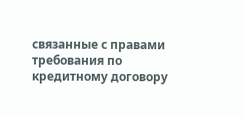связанные с правами требования по кредитному договору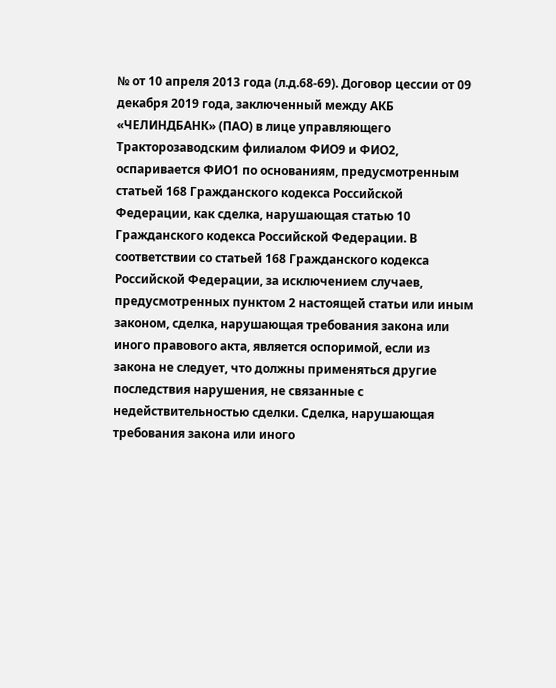№ от 10 апреля 2013 года (л.д.68-69). Договор цессии от 09 декабря 2019 года, заключенный между АКБ «ЧЕЛИНДБАНК» (ПАО) в лице управляющего Тракторозаводским филиалом ФИО9 и ФИО2, оспаривается ФИО1 по основаниям, предусмотренным статьей 168 Гражданского кодекса Российской Федерации, как сделка, нарушающая статью 10 Гражданского кодекса Российской Федерации. В соответствии со статьей 168 Гражданского кодекса Российской Федерации, за исключением случаев, предусмотренных пунктом 2 настоящей статьи или иным законом, сделка, нарушающая требования закона или иного правового акта, является оспоримой, если из закона не следует, что должны применяться другие последствия нарушения, не связанные с недействительностью сделки. Сделка, нарушающая требования закона или иного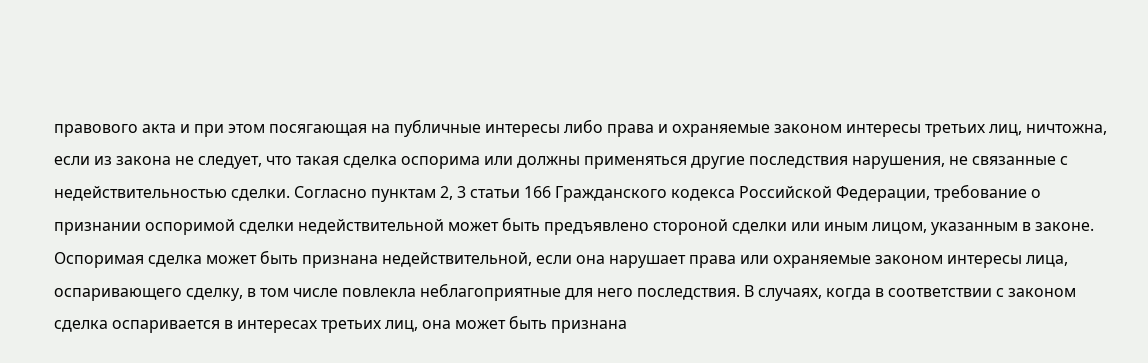правового акта и при этом посягающая на публичные интересы либо права и охраняемые законом интересы третьих лиц, ничтожна, если из закона не следует, что такая сделка оспорима или должны применяться другие последствия нарушения, не связанные с недействительностью сделки. Согласно пунктам 2, 3 статьи 166 Гражданского кодекса Российской Федерации, требование о признании оспоримой сделки недействительной может быть предъявлено стороной сделки или иным лицом, указанным в законе. Оспоримая сделка может быть признана недействительной, если она нарушает права или охраняемые законом интересы лица, оспаривающего сделку, в том числе повлекла неблагоприятные для него последствия. В случаях, когда в соответствии с законом сделка оспаривается в интересах третьих лиц, она может быть признана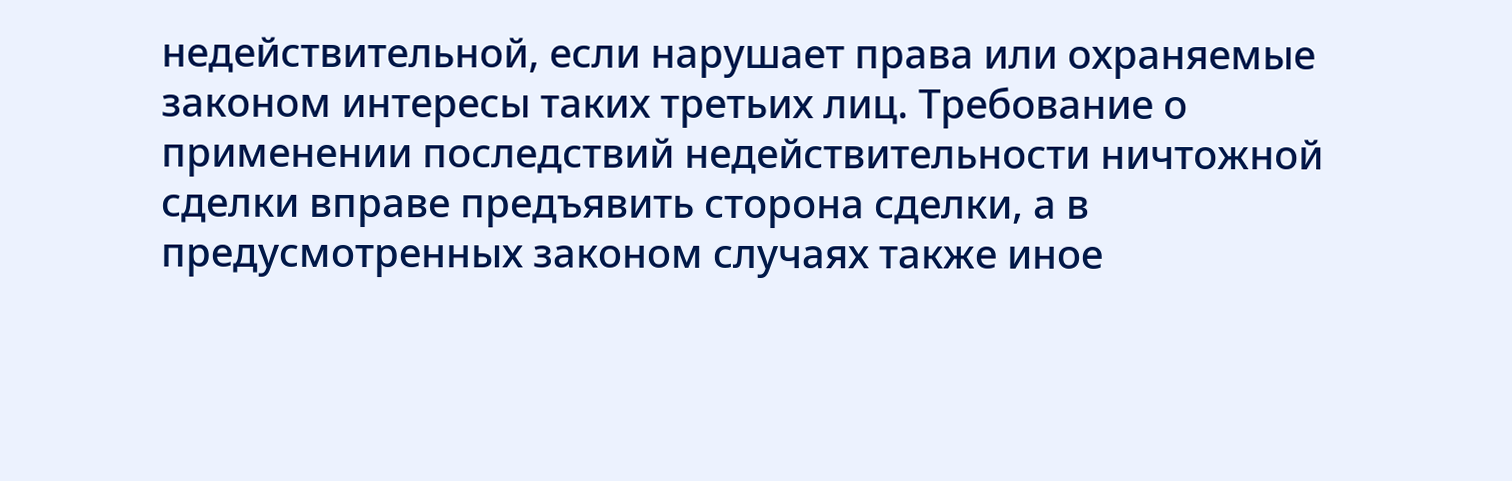недействительной, если нарушает права или охраняемые законом интересы таких третьих лиц. Требование о применении последствий недействительности ничтожной сделки вправе предъявить сторона сделки, а в предусмотренных законом случаях также иное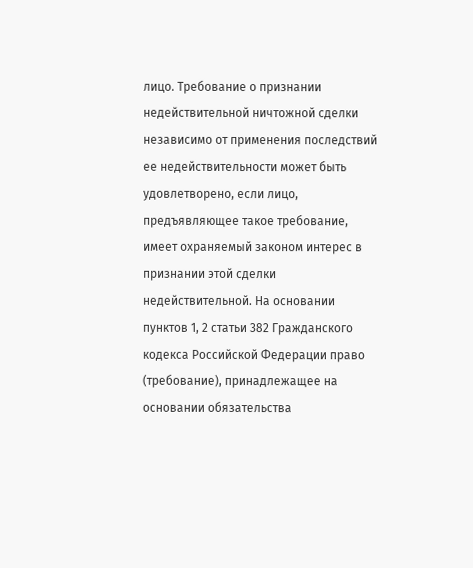лицо. Требование о признании недействительной ничтожной сделки независимо от применения последствий ее недействительности может быть удовлетворено, если лицо, предъявляющее такое требование, имеет охраняемый законом интерес в признании этой сделки недействительной. На основании пунктов 1, 2 статьи 382 Гражданского кодекса Российской Федерации право (требование), принадлежащее на основании обязательства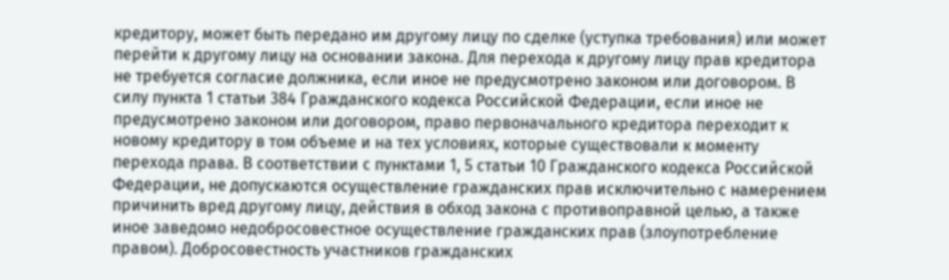кредитору, может быть передано им другому лицу по сделке (уступка требования) или может перейти к другому лицу на основании закона. Для перехода к другому лицу прав кредитора не требуется согласие должника, если иное не предусмотрено законом или договором. В силу пункта 1 статьи 384 Гражданского кодекса Российской Федерации, если иное не предусмотрено законом или договором, право первоначального кредитора переходит к новому кредитору в том объеме и на тех условиях, которые существовали к моменту перехода права. В соответствии с пунктами 1, 5 статьи 10 Гражданского кодекса Российской Федерации, не допускаются осуществление гражданских прав исключительно с намерением причинить вред другому лицу, действия в обход закона с противоправной целью, а также иное заведомо недобросовестное осуществление гражданских прав (злоупотребление правом). Добросовестность участников гражданских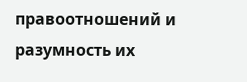правоотношений и разумность их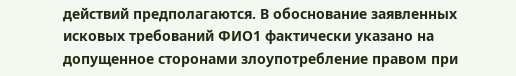действий предполагаются. В обоснование заявленных исковых требований ФИО1 фактически указано на допущенное сторонами злоупотребление правом при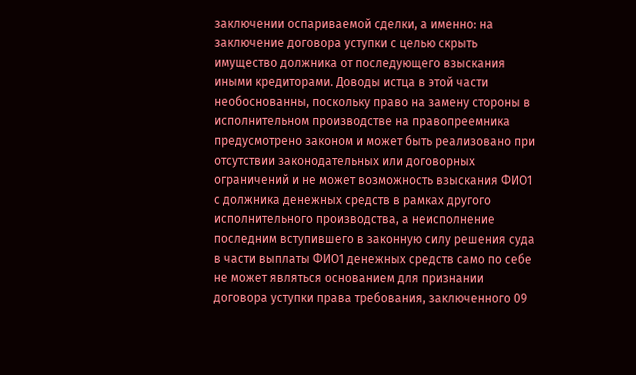заключении оспариваемой сделки, а именно: на заключение договора уступки с целью скрыть имущество должника от последующего взыскания иными кредиторами. Доводы истца в этой части необоснованны, поскольку право на замену стороны в исполнительном производстве на правопреемника предусмотрено законом и может быть реализовано при отсутствии законодательных или договорных ограничений и не может возможность взыскания ФИО1 с должника денежных средств в рамках другого исполнительного производства, а неисполнение последним вступившего в законную силу решения суда в части выплаты ФИО1 денежных средств само по себе не может являться основанием для признании договора уступки права требования, заключенного 09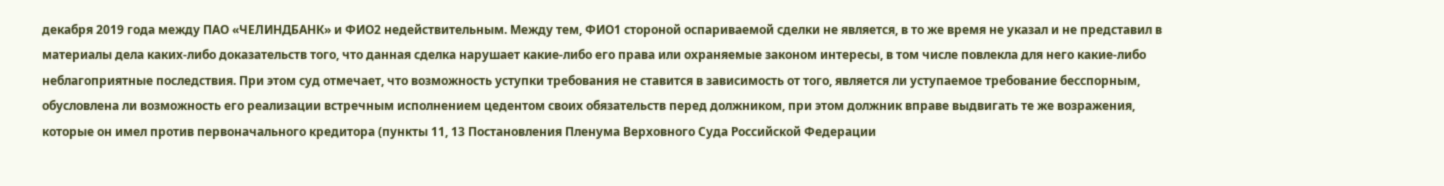декабря 2019 года между ПАО «ЧЕЛИНДБАНК» и ФИО2 недействительным. Между тем, ФИО1 стороной оспариваемой сделки не является, в то же время не указал и не представил в материалы дела каких-либо доказательств того, что данная сделка нарушает какие-либо его права или охраняемые законом интересы, в том числе повлекла для него какие-либо неблагоприятные последствия. При этом суд отмечает, что возможность уступки требования не ставится в зависимость от того, является ли уступаемое требование бесспорным, обусловлена ли возможность его реализации встречным исполнением цедентом своих обязательств перед должником, при этом должник вправе выдвигать те же возражения, которые он имел против первоначального кредитора (пункты 11, 13 Постановления Пленума Верховного Суда Российской Федерации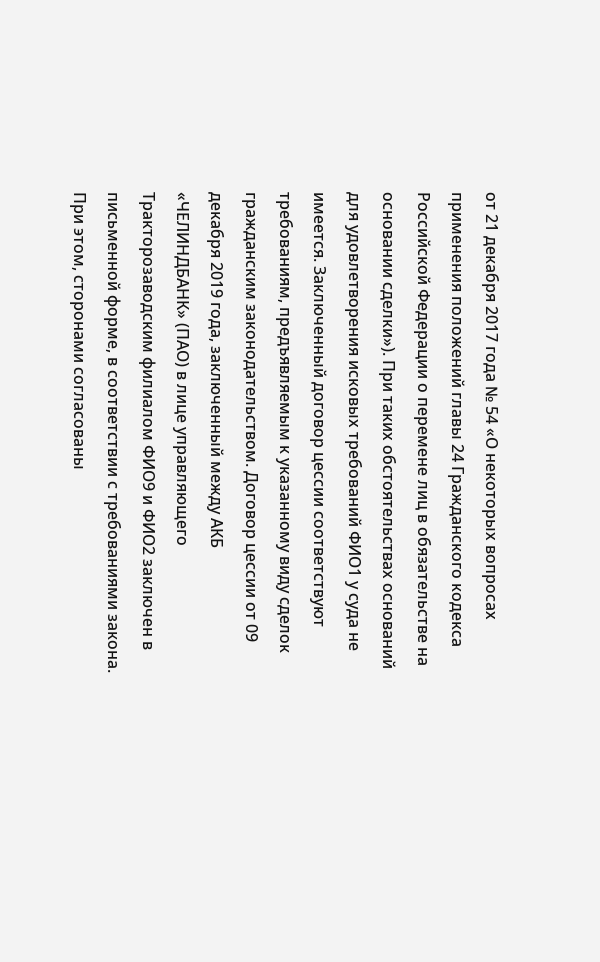от 21 декабря 2017 года № 54 «О некоторых вопросах применения положений главы 24 Гражданского кодекса Российской Федерации о перемене лиц в обязательстве на основании сделки»). При таких обстоятельствах оснований для удовлетворения исковых требований ФИО1 у суда не имеется. Заключенный договор цессии соответствуют требованиям, предъявляемым к указанному виду сделок гражданским законодательством. Договор цессии от 09 декабря 2019 года, заключенный между АКБ «ЧЕЛИНДБАНК» (ПАО) в лице управляющего Тракторозаводским филиалом ФИО9 и ФИО2 заключен в письменной форме, в соответствии с требованиями закона. При этом, сторонами согласованы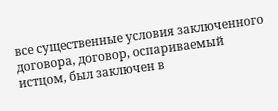все существенные условия заключенного договора, договор, оспариваемый истцом, был заключен в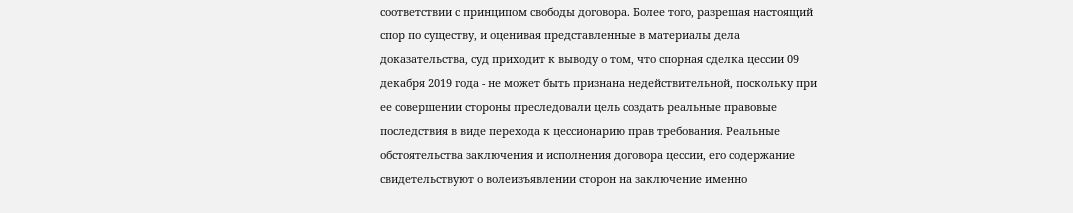соответствии с принципом свободы договора. Более того, разрешая настоящий спор по существу, и оценивая представленные в материалы дела доказательства, суд приходит к выводу о том, что спорная сделка цессии 09 декабря 2019 года - не может быть признана недействительной, поскольку при ее совершении стороны преследовали цель создать реальные правовые последствия в виде перехода к цессионарию прав требования. Реальные обстоятельства заключения и исполнения договора цессии, его содержание свидетельствуют о волеизъявлении сторон на заключение именно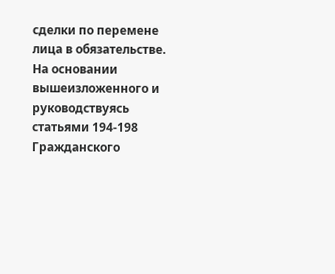сделки по перемене лица в обязательстве. На основании вышеизложенного и руководствуясь статьями 194-198 Гражданского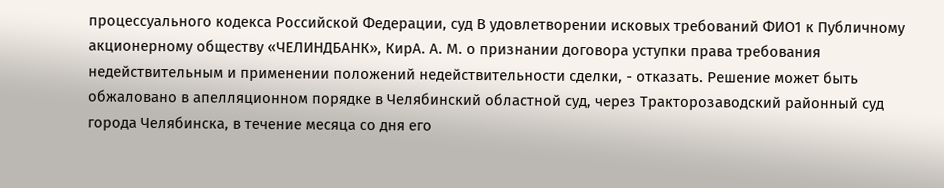процессуального кодекса Российской Федерации, суд В удовлетворении исковых требований ФИО1 к Публичному акционерному обществу «ЧЕЛИНДБАНК», КирА. А. М. о признании договора уступки права требования недействительным и применении положений недействительности сделки, - отказать. Решение может быть обжаловано в апелляционном порядке в Челябинский областной суд, через Тракторозаводский районный суд города Челябинска, в течение месяца со дня его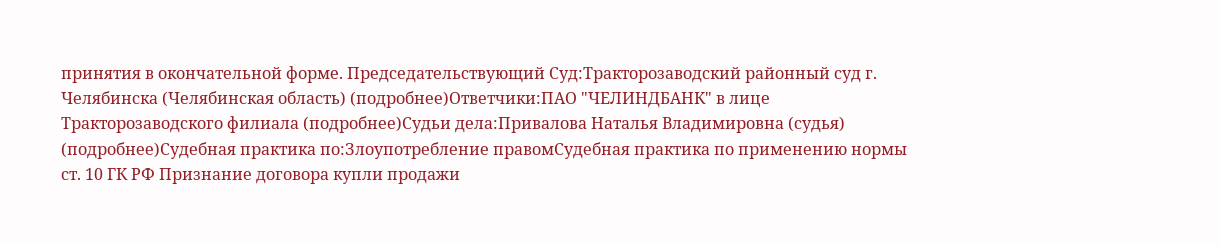принятия в окончательной форме. Председательствующий Суд:Тракторозаводский районный суд г. Челябинска (Челябинская область) (подробнее)Ответчики:ПАО "ЧЕЛИНДБАНК" в лице Тракторозаводского филиала (подробнее)Судьи дела:Привалова Наталья Владимировна (судья) (подробнее)Судебная практика по:Злоупотребление правомСудебная практика по применению нормы ст. 10 ГК РФ Признание договора купли продажи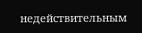недействительным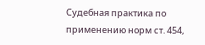Судебная практика по применению норм ст. 454,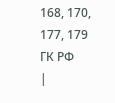168, 170, 177, 179 ГК РФ
|